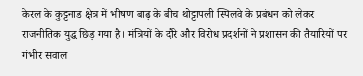केरल के कुट्टनाड क्षेत्र में भीषण बाढ़ के बीच थोट्टापली स्पिलवे के प्रबंधन को लेकर राजनीतिक युद्ध छिड़ गया है। मंत्रियों के दौरे और विरोध प्रदर्शनों ने प्रशासन की तैयारियों पर गंभीर सवाल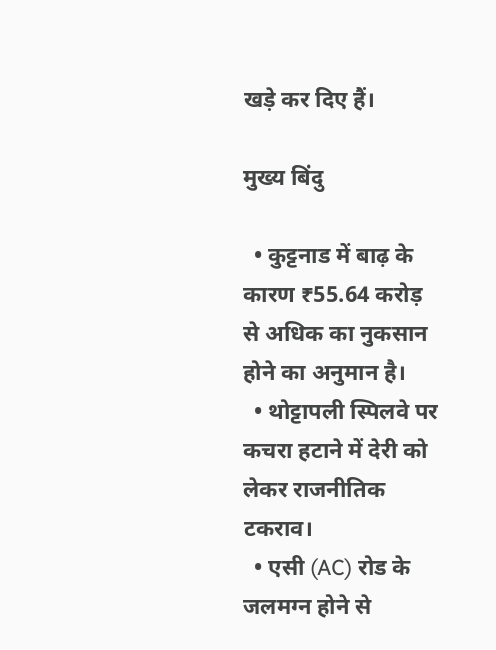खड़े कर दिए हैं।

मुख्य बिंदु

  • कुट्टनाड में बाढ़ के कारण ₹55.64 करोड़ से अधिक का नुकसान होने का अनुमान है।
  • थोट्टापली स्पिलवे पर कचरा हटाने में देरी को लेकर राजनीतिक टकराव।
  • एसी (AC) रोड के जलमग्न होने से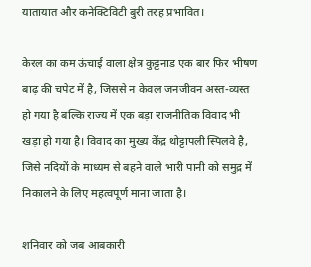यातायात और कनेक्टिविटी बुरी तरह प्रभावित।

केरल का कम ऊंचाई वाला क्षेत्र कुट्टनाड एक बार फिर भीषण बाढ़ की चपेट में है, जिससे न केवल जनजीवन अस्त-व्यस्त हो गया है बल्कि राज्य में एक बड़ा राजनीतिक विवाद भी खड़ा हो गया है। विवाद का मुख्य केंद्र थोट्टापली स्पिलवे है, जिसे नदियों के माध्यम से बहने वाले भारी पानी को समुद्र में निकालने के लिए महत्वपूर्ण माना जाता है।

शनिवार को जब आबकारी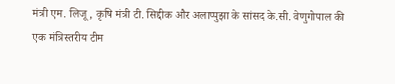मंत्री एम. लिजू, कृषि मंत्री टी. सिद्दीक और अलाप्पुझा के सांसद के.सी. वेणुगोपाल की एक मंत्रिस्तरीय टीम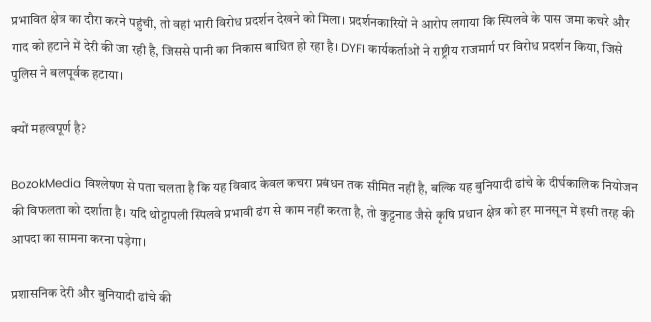प्रभावित क्षेत्र का दौरा करने पहुंची, तो वहां भारी विरोध प्रदर्शन देखने को मिला। प्रदर्शनकारियों ने आरोप लगाया कि स्पिलवे के पास जमा कचरे और गाद को हटाने में देरी की जा रही है, जिससे पानी का निकास बाधित हो रहा है। DYFI कार्यकर्ताओं ने राष्ट्रीय राजमार्ग पर विरोध प्रदर्शन किया, जिसे पुलिस ने बलपूर्वक हटाया।

क्यों महत्वपूर्ण है?

BozokMedia विश्लेषण से पता चलता है कि यह विवाद केवल कचरा प्रबंधन तक सीमित नहीं है, बल्कि यह बुनियादी ढांचे के दीर्घकालिक नियोजन की विफलता को दर्शाता है। यदि थोट्टापली स्पिलवे प्रभावी ढंग से काम नहीं करता है, तो कुट्टनाड जैसे कृषि प्रधान क्षेत्र को हर मानसून में इसी तरह की आपदा का सामना करना पड़ेगा।

प्रशासनिक देरी और बुनियादी ढांचे की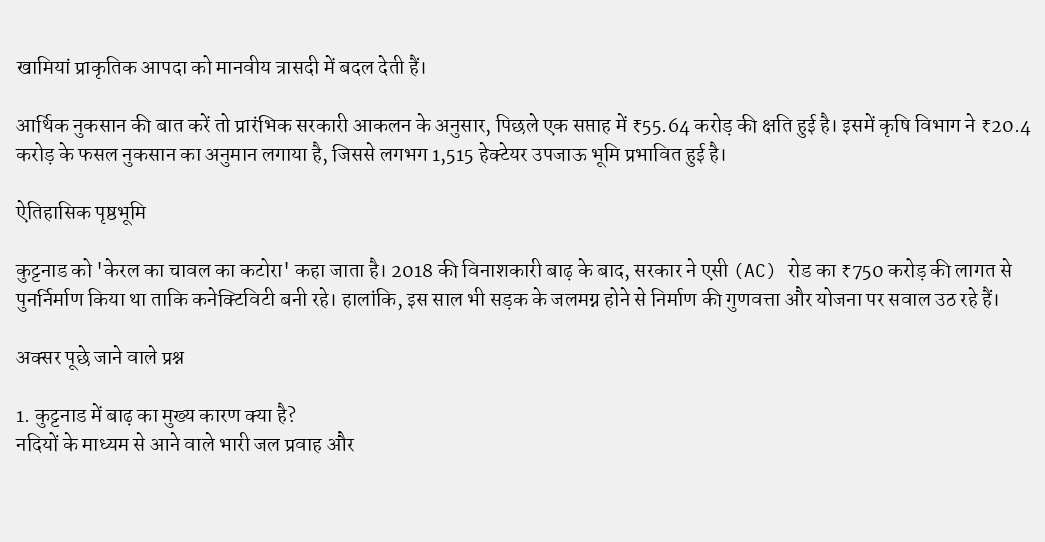खामियां प्राकृतिक आपदा को मानवीय त्रासदी में बदल देती हैं।

आर्थिक नुकसान की बात करें तो प्रारंभिक सरकारी आकलन के अनुसार, पिछले एक सप्ताह में ₹55.64 करोड़ की क्षति हुई है। इसमें कृषि विभाग ने ₹20.4 करोड़ के फसल नुकसान का अनुमान लगाया है, जिससे लगभग 1,515 हेक्टेयर उपजाऊ भूमि प्रभावित हुई है।

ऐतिहासिक पृष्ठभूमि

कुट्टनाड को 'केरल का चावल का कटोरा' कहा जाता है। 2018 की विनाशकारी बाढ़ के बाद, सरकार ने एसी (AC) रोड का ₹750 करोड़ की लागत से पुनर्निर्माण किया था ताकि कनेक्टिविटी बनी रहे। हालांकि, इस साल भी सड़क के जलमग्न होने से निर्माण की गुणवत्ता और योजना पर सवाल उठ रहे हैं।

अक्सर पूछे जाने वाले प्रश्न

1. कुट्टनाड में बाढ़ का मुख्य कारण क्या है?
नदियों के माध्यम से आने वाले भारी जल प्रवाह और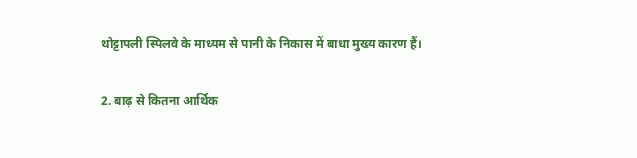थोट्टापली स्पिलवे के माध्यम से पानी के निकास में बाधा मुख्य कारण हैं।

2. बाढ़ से कितना आर्थिक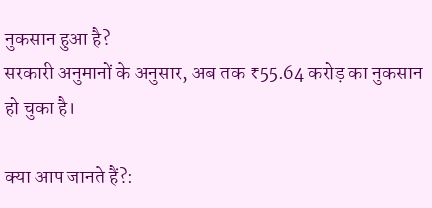नुकसान हुआ है?
सरकारी अनुमानों के अनुसार, अब तक ₹55.64 करोड़ का नुकसान हो चुका है।

क्या आप जानते हैं?: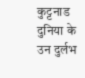कुट्टनाड दुनिया के उन दुर्लभ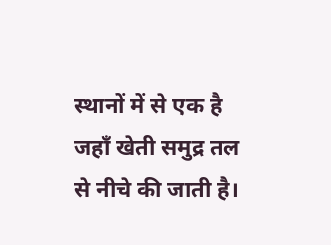स्थानों में से एक है जहाँ खेती समुद्र तल से नीचे की जाती है।